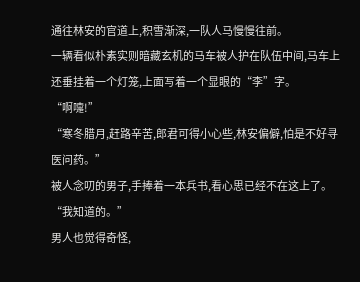通往林安的官道上,积雪渐深,一队人马慢慢往前。
一辆看似朴素实则暗藏玄机的马车被人护在队伍中间,马车上还垂挂着一个灯笼,上面写着一个显眼的“李”字。
“啊嚏!”
“寒冬腊月,赶路辛苦,郎君可得小心些,林安偏僻,怕是不好寻医问药。”
被人念叨的男子,手捧着一本兵书,看心思已经不在这上了。
“我知道的。”
男人也觉得奇怪,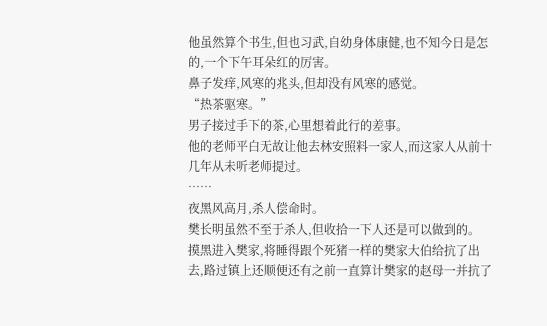他虽然算个书生,但也习武,自幼身体康健,也不知今日是怎的,一个下午耳朵红的厉害。
鼻子发痒,风寒的兆头,但却没有风寒的感觉。
“热茶驱寒。”
男子接过手下的茶,心里想着此行的差事。
他的老师平白无故让他去林安照料一家人,而这家人从前十几年从未听老师提过。
……
夜黑风高月,杀人偿命时。
樊长明虽然不至于杀人,但收拾一下人还是可以做到的。
摸黑进入樊家,将睡得跟个死猪一样的樊家大伯给抗了出去,路过镇上还顺便还有之前一直算计樊家的赵母一并抗了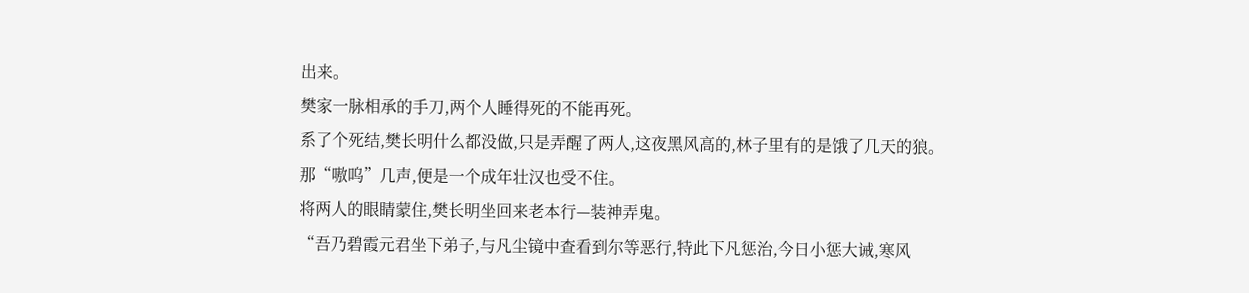出来。
樊家一脉相承的手刀,两个人睡得死的不能再死。
系了个死结,樊长明什么都没做,只是弄醒了两人,这夜黑风高的,林子里有的是饿了几天的狼。
那“嗷呜”几声,便是一个成年壮汉也受不住。
将两人的眼睛蒙住,樊长明坐回来老本行—装神弄鬼。
“吾乃碧霞元君坐下弟子,与凡尘镜中查看到尔等恶行,特此下凡惩治,今日小惩大诫,寒风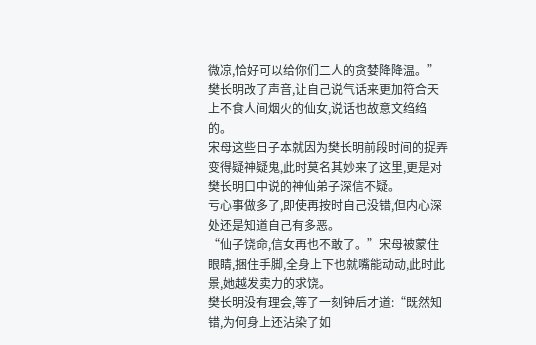微凉,恰好可以给你们二人的贪婪降降温。”
樊长明改了声音,让自己说气话来更加符合天上不食人间烟火的仙女,说话也故意文绉绉的。
宋母这些日子本就因为樊长明前段时间的捉弄变得疑神疑鬼,此时莫名其妙来了这里,更是对樊长明口中说的神仙弟子深信不疑。
亏心事做多了,即使再按时自己没错,但内心深处还是知道自己有多恶。
“仙子饶命,信女再也不敢了。”宋母被蒙住眼睛,捆住手脚,全身上下也就嘴能动动,此时此景,她越发卖力的求饶。
樊长明没有理会,等了一刻钟后才道:“既然知错,为何身上还沾染了如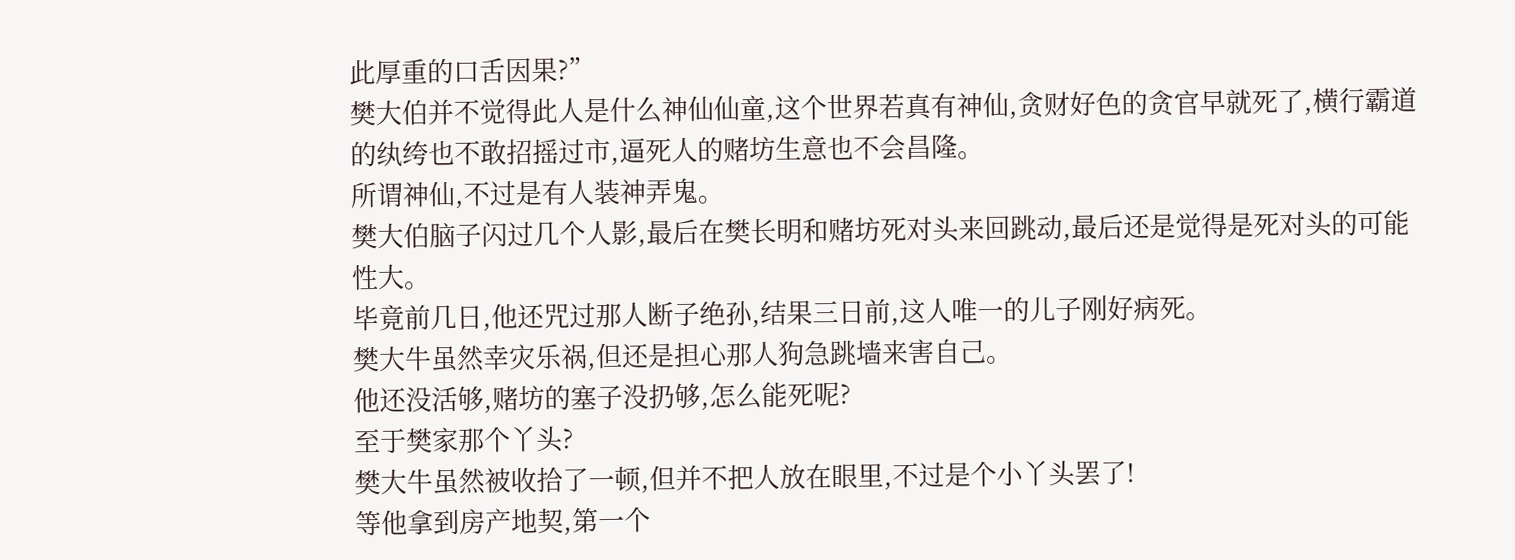此厚重的口舌因果?”
樊大伯并不觉得此人是什么神仙仙童,这个世界若真有神仙,贪财好色的贪官早就死了,横行霸道的纨绔也不敢招摇过市,逼死人的赌坊生意也不会昌隆。
所谓神仙,不过是有人装神弄鬼。
樊大伯脑子闪过几个人影,最后在樊长明和赌坊死对头来回跳动,最后还是觉得是死对头的可能性大。
毕竟前几日,他还咒过那人断子绝孙,结果三日前,这人唯一的儿子刚好病死。
樊大牛虽然幸灾乐祸,但还是担心那人狗急跳墙来害自己。
他还没活够,赌坊的塞子没扔够,怎么能死呢?
至于樊家那个丫头?
樊大牛虽然被收拾了一顿,但并不把人放在眼里,不过是个小丫头罢了!
等他拿到房产地契,第一个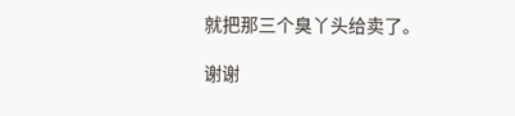就把那三个臭丫头给卖了。

谢谢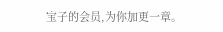宝子的会员,为你加更一章。